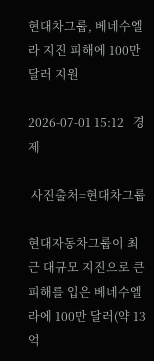현대차그룹, 베네수엘라 지진 피해에 100만 달러 지원

2026-07-01 15:12   경제

 사진출처=현대차그룹

현대자동차그룹이 최근 대규모 지진으로 큰 피해를 입은 베네수엘라에 100만 달러(약 13억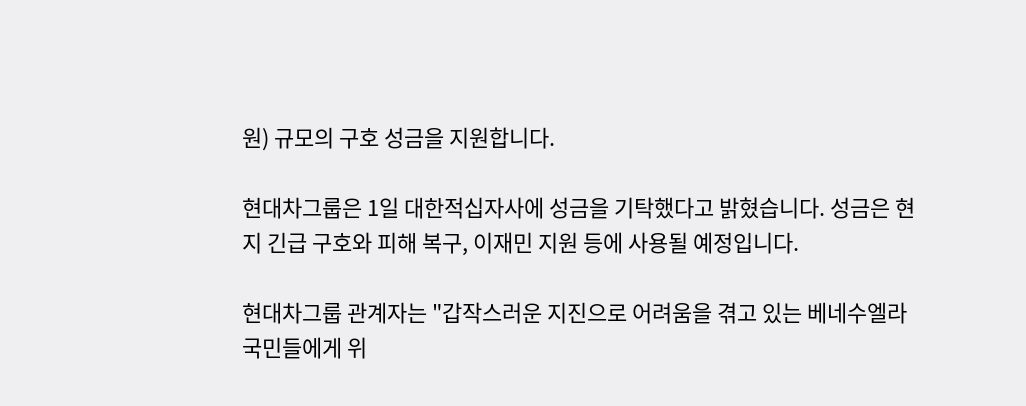원) 규모의 구호 성금을 지원합니다.

현대차그룹은 1일 대한적십자사에 성금을 기탁했다고 밝혔습니다. 성금은 현지 긴급 구호와 피해 복구, 이재민 지원 등에 사용될 예정입니다.

현대차그룹 관계자는 "갑작스러운 지진으로 어려움을 겪고 있는 베네수엘라 국민들에게 위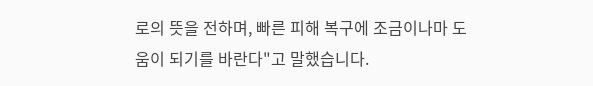로의 뜻을 전하며, 빠른 피해 복구에 조금이나마 도움이 되기를 바란다"고 말했습니다.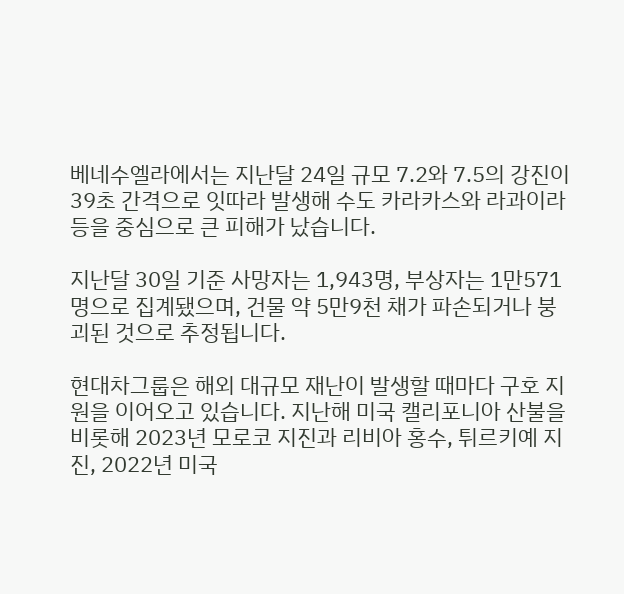베네수엘라에서는 지난달 24일 규모 7.2와 7.5의 강진이 39초 간격으로 잇따라 발생해 수도 카라카스와 라과이라 등을 중심으로 큰 피해가 났습니다.

지난달 30일 기준 사망자는 1,943명, 부상자는 1만571명으로 집계됐으며, 건물 약 5만9천 채가 파손되거나 붕괴된 것으로 추정됩니다.

현대차그룹은 해외 대규모 재난이 발생할 때마다 구호 지원을 이어오고 있습니다. 지난해 미국 캘리포니아 산불을 비롯해 2023년 모로코 지진과 리비아 홍수, 튀르키예 지진, 2022년 미국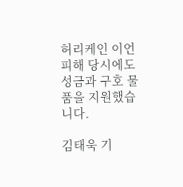허리케인 이언 피해 당시에도 성금과 구호 물품을 지원했습니다.

김태욱 기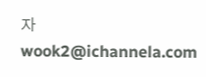자 wook2@ichannela.com